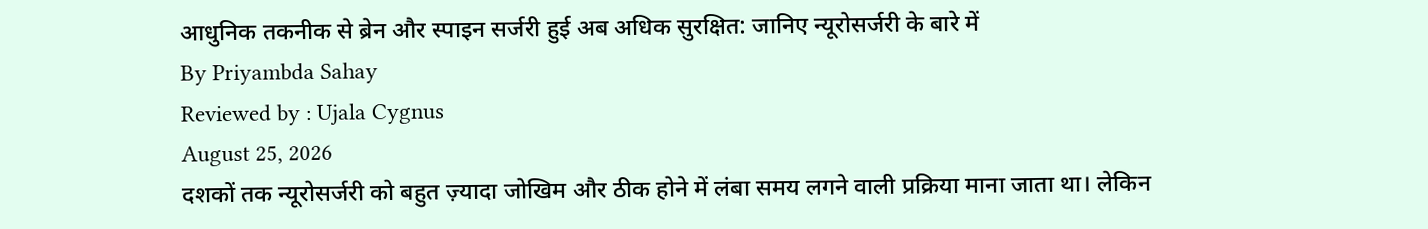आधुनिक तकनीक से ब्रेन और स्पाइन सर्जरी हुई अब अधिक सुरक्षित: जानिए न्यूरोसर्जरी के बारे में
By Priyambda Sahay
Reviewed by : Ujala Cygnus
August 25, 2026
दशकों तक न्यूरोसर्जरी को बहुत ज़्यादा जोखिम और ठीक होने में लंबा समय लगने वाली प्रक्रिया माना जाता था। लेकिन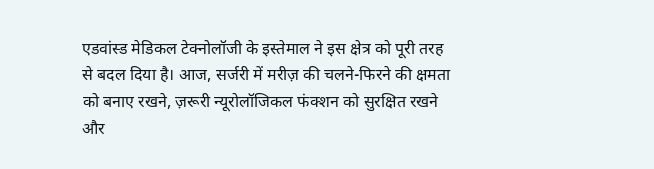एडवांस्ड मेडिकल टेक्नोलॉजी के इस्तेमाल ने इस क्षेत्र को पूरी तरह से बदल दिया है। आज, सर्जरी में मरीज़ की चलने-फिरने की क्षमता को बनाए रखने, ज़रूरी न्यूरोलॉजिकल फंक्शन को सुरक्षित रखने और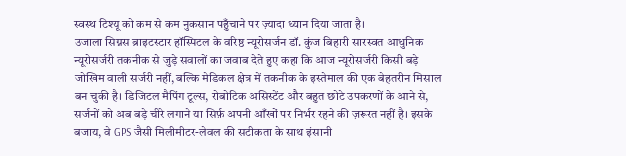स्वस्थ टिश्यू को कम से कम नुकसान पहुँचाने पर ज़्यादा ध्यान दिया जाता है।
उजाला सिग्नस ब्राइटस्टार हॉस्पिटल के वरिष्ठ न्यूरोसर्जन डॉ. कुंज बिहारी सारस्वत आधुनिक न्यूरोसर्जरी तकनीक से जुड़े सवालों का जवाब देते हुए कहा कि आज न्यूरोसर्जरी किसी बड़े जोखिम वाली सर्जरी नहीं, बल्कि मेडिकल क्षेत्र में तकनीक के इस्तेमाल की एक बेहतरीन मिसाल बन चुकी है। डिजिटल मैपिंग टूल्स, रोबोटिक असिस्टेंट और बहुत छोटे उपकरणों के आने से, सर्जनों को अब बड़े चीरे लगाने या सिर्फ़ अपनी आँखों पर निर्भर रहने की ज़रूरत नहीं है। इसके बजाय, वे GPS जैसी मिलीमीटर-लेवल की सटीकता के साथ इंसानी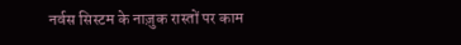नर्वस सिस्टम के नाज़ुक रास्तों पर काम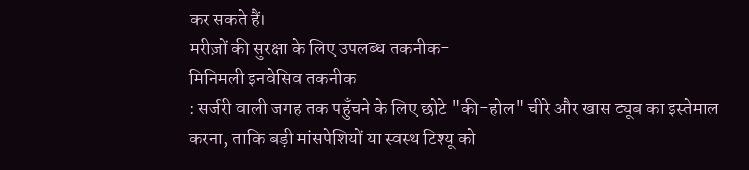कर सकते हैं।
मरीज़ों की सुरक्षा के लिए उपलब्ध तकनीक-
मिनिमली इनवेसिव तकनीक
: सर्जरी वाली जगह तक पहुँचने के लिए छोटे "की-होल" चीरे और खास ट्यूब का इस्तेमाल करना, ताकि बड़ी मांसपेशियों या स्वस्थ टिश्यू को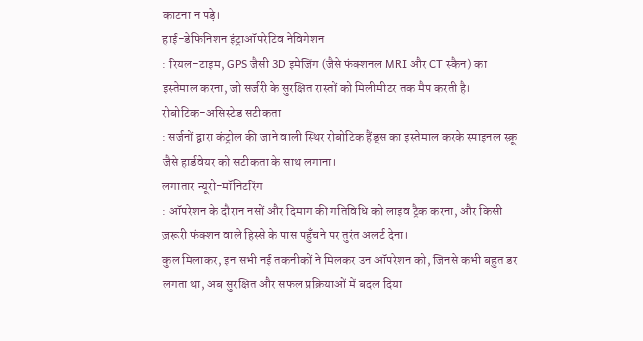काटना न पड़े।
हाई-डेफिनिशन इंट्राऑपरेटिव नेविगेशन
: रियल-टाइम, GPS जैसी 3D इमेजिंग (जैसे फंक्शनल MRI और CT स्कैन) का इस्तेमाल करना, जो सर्जरी के सुरक्षित रास्तों को मिलीमीटर तक मैप करती है।
रोबोटिक-असिस्टेड सटीकता
: सर्जनों द्वारा कंट्रोल की जाने वाली स्थिर रोबोटिक हैंड्स का इस्तेमाल करके स्पाइनल स्क्रू जैसे हार्डवेयर को सटीकता के साथ लगाना।
लगातार न्यूरो-मॉनिटरिंग
: ऑपरेशन के दौरान नसों और दिमाग की गतिविधि को लाइव ट्रैक करना, और किसी ज़रूरी फंक्शन वाले हिस्से के पास पहुँचने पर तुरंत अलर्ट देना।
कुल मिलाकर, इन सभी नई तकनीकों ने मिलकर उन ऑपरेशन को, जिनसे कभी बहुत डर लगता था, अब सुरक्षित और सफल प्रक्रियाओं में बदल दिया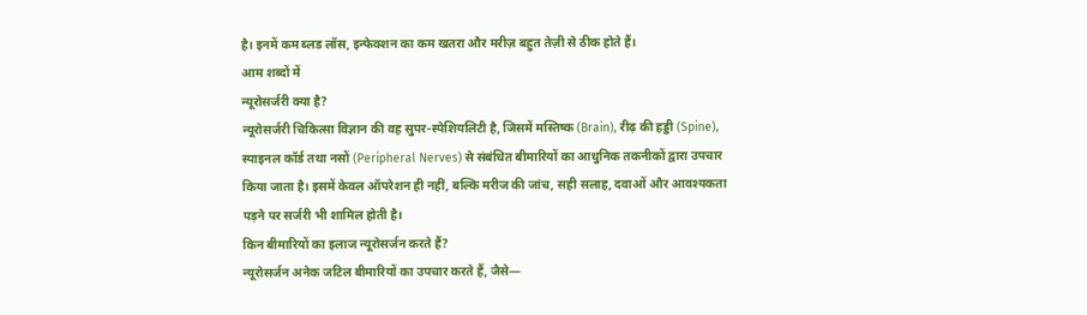है। इनमें कम ब्लड लॉस, इन्फेक्शन का कम खतरा और मरीज़ बहुत तेज़ी से ठीक होते हैं।
आम शब्दों में
न्यूरोसर्जरी क्या है?
न्यूरोसर्जरी चिकित्सा विज्ञान की वह सुपर-स्पेशियलिटी है, जिसमें मस्तिष्क (Brain), रीढ़ की हड्डी (Spine), स्पाइनल कॉर्ड तथा नसों (Peripheral Nerves) से संबंधित बीमारियों का आधुनिक तकनीकों द्वारा उपचार किया जाता है। इसमें केवल ऑपरेशन ही नहीं, बल्कि मरीज की जांच, सही सलाह, दवाओं और आवश्यकता पड़ने पर सर्जरी भी शामिल होती है।
किन बीमारियों का इलाज न्यूरोसर्जन करते हैं?
न्यूरोसर्जन अनेक जटिल बीमारियों का उपचार करते हैं, जैसे—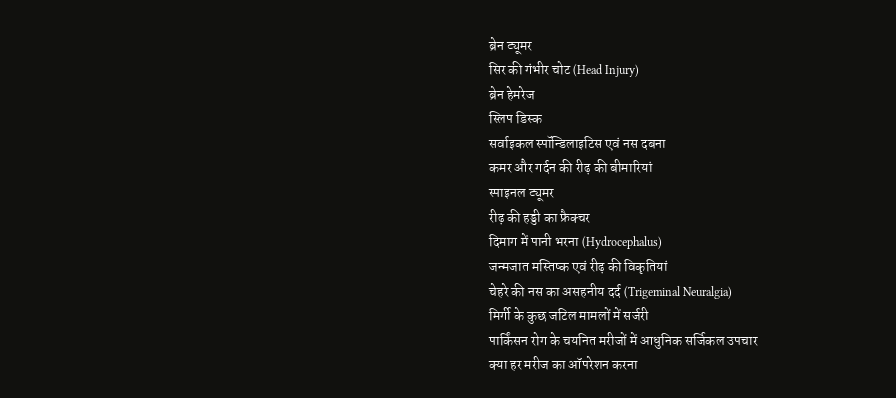ब्रेन ट्यूमर
सिर की गंभीर चोट (Head Injury)
ब्रेन हेमरेज
स्लिप डिस्क
सर्वाइकल स्पॉन्डिलाइटिस एवं नस दबना
कमर और गर्दन की रीढ़ की बीमारियां
स्पाइनल ट्यूमर
रीढ़ की हड्डी का फ्रैक्चर
दिमाग में पानी भरना (Hydrocephalus)
जन्मजात मस्तिष्क एवं रीढ़ की विकृतियां
चेहरे की नस का असहनीय दर्द (Trigeminal Neuralgia)
मिर्गी के कुछ जटिल मामलों में सर्जरी
पार्किंसन रोग के चयनित मरीजों में आधुनिक सर्जिकल उपचार
क्या हर मरीज का ऑपरेशन करना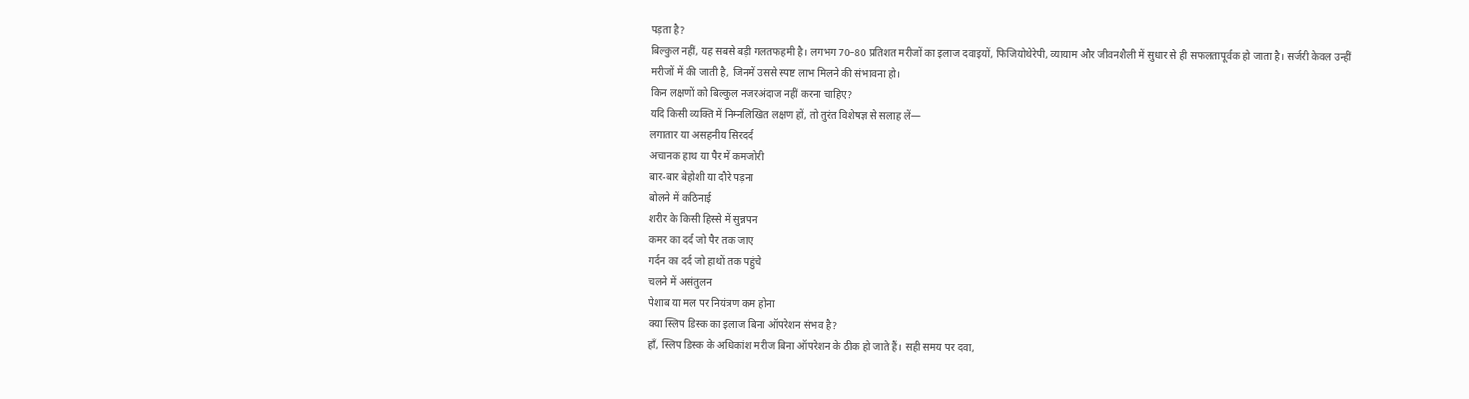पड़ता है?
बिल्कुल नहीं, यह सबसे बड़ी गलतफहमी है। लगभग 70–80 प्रतिशत मरीजों का इलाज दवाइयों, फिजियोथेरेपी, व्यायाम और जीवनशैली में सुधार से ही सफलतापूर्वक हो जाता है। सर्जरी केवल उन्हीं मरीजों में की जाती है, जिनमें उससे स्पष्ट लाभ मिलने की संभावना हो।
किन लक्षणों को बिल्कुल नजरअंदाज नहीं करना चाहिए?
यदि किसी व्यक्ति में निम्नलिखित लक्षण हों, तो तुरंत विशेषज्ञ से सलाह लें—
लगातार या असहनीय सिरदर्द
अचानक हाथ या पैर में कमजोरी
बार-बार बेहोशी या दौरे पड़ना
बोलने में कठिनाई
शरीर के किसी हिस्से में सुन्नपन
कमर का दर्द जो पैर तक जाए
गर्दन का दर्द जो हाथों तक पहुंचे
चलने में असंतुलन
पेशाब या मल पर नियंत्रण कम होना
क्या स्लिप डिस्क का इलाज बिना ऑपरेशन संभव है?
हाँ, स्लिप डिस्क के अधिकांश मरीज बिना ऑपरेशन के ठीक हो जाते हैं। सही समय पर दवा,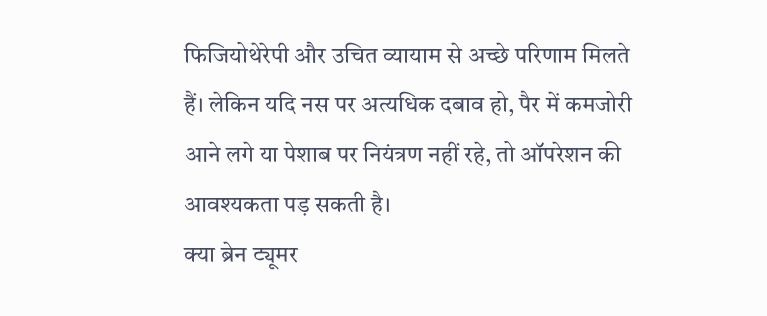फिजियोथेरेपी और उचित व्यायाम से अच्छे परिणाम मिलते हैं। लेकिन यदि नस पर अत्यधिक दबाव हो, पैर में कमजोरी आने लगे या पेशाब पर नियंत्रण नहीं रहे, तो ऑपरेशन की आवश्यकता पड़ सकती है।
क्या ब्रेन ट्यूमर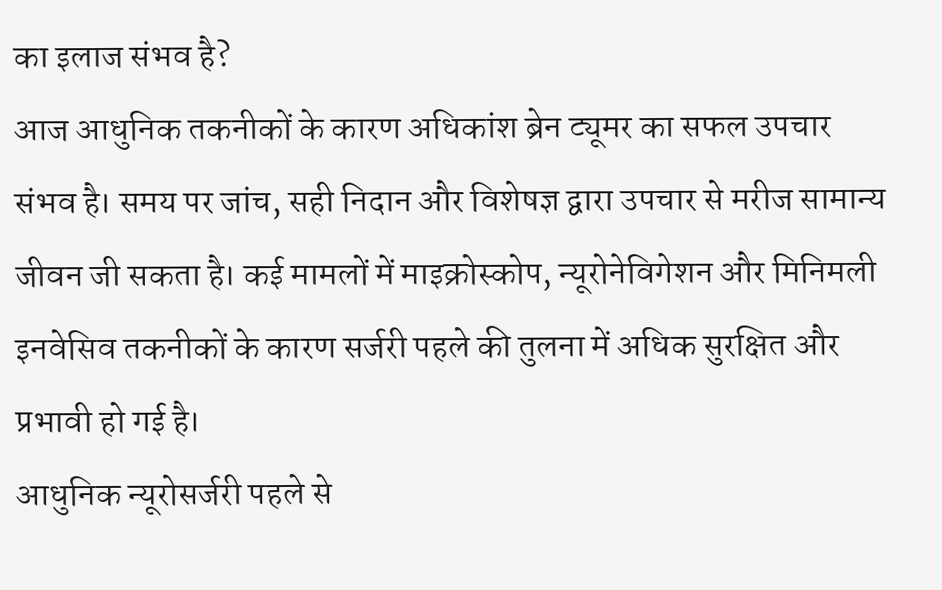का इलाज संभव है?
आज आधुनिक तकनीकों के कारण अधिकांश ब्रेन ट्यूमर का सफल उपचार संभव है। समय पर जांच, सही निदान और विशेषज्ञ द्वारा उपचार से मरीज सामान्य जीवन जी सकता है। कई मामलों में माइक्रोस्कोप, न्यूरोनेविगेशन और मिनिमली इनवेसिव तकनीकों के कारण सर्जरी पहले की तुलना में अधिक सुरक्षित और प्रभावी हो गई है।
आधुनिक न्यूरोसर्जरी पहले से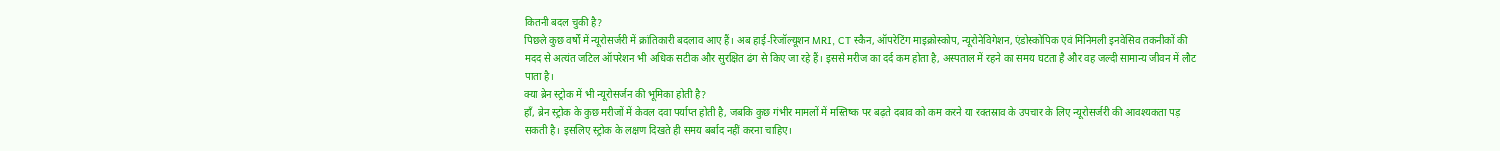कितनी बदल चुकी है?
पिछले कुछ वर्षों में न्यूरोसर्जरी में क्रांतिकारी बदलाव आए हैं। अब हाई-रिजॉल्यूशन MRI, CT स्कैन, ऑपरेटिंग माइक्रोस्कोप, न्यूरोनेविगेशन, एंडोस्कोपिक एवं मिनिमली इनवेसिव तकनीकों की मदद से अत्यंत जटिल ऑपरेशन भी अधिक सटीक और सुरक्षित ढंग से किए जा रहे हैं। इससे मरीज का दर्द कम होता है, अस्पताल में रहने का समय घटता है और वह जल्दी सामान्य जीवन में लौट पाता है।
क्या ब्रेन स्ट्रोक में भी न्यूरोसर्जन की भूमिका होती है?
हाँ, ब्रेन स्ट्रोक के कुछ मरीजों में केवल दवा पर्याप्त होती है, जबकि कुछ गंभीर मामलों में मस्तिष्क पर बढ़ते दबाव को कम करने या रक्तस्राव के उपचार के लिए न्यूरोसर्जरी की आवश्यकता पड़ सकती है। इसलिए स्ट्रोक के लक्षण दिखते ही समय बर्बाद नहीं करना चाहिए।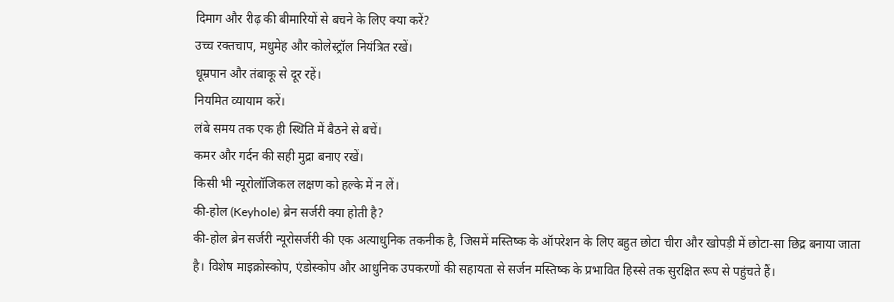दिमाग और रीढ़ की बीमारियों से बचने के लिए क्या करें?
उच्च रक्तचाप, मधुमेह और कोलेस्ट्रॉल नियंत्रित रखें।
धूम्रपान और तंबाकू से दूर रहें।
नियमित व्यायाम करें।
लंबे समय तक एक ही स्थिति में बैठने से बचें।
कमर और गर्दन की सही मुद्रा बनाए रखें।
किसी भी न्यूरोलॉजिकल लक्षण को हल्के में न लें।
की-होल (Keyhole) ब्रेन सर्जरी क्या होती है?
की-होल ब्रेन सर्जरी न्यूरोसर्जरी की एक अत्याधुनिक तकनीक है, जिसमें मस्तिष्क के ऑपरेशन के लिए बहुत छोटा चीरा और खोपड़ी में छोटा-सा छिद्र बनाया जाता है। विशेष माइक्रोस्कोप, एंडोस्कोप और आधुनिक उपकरणों की सहायता से सर्जन मस्तिष्क के प्रभावित हिस्से तक सुरक्षित रूप से पहुंचते हैं।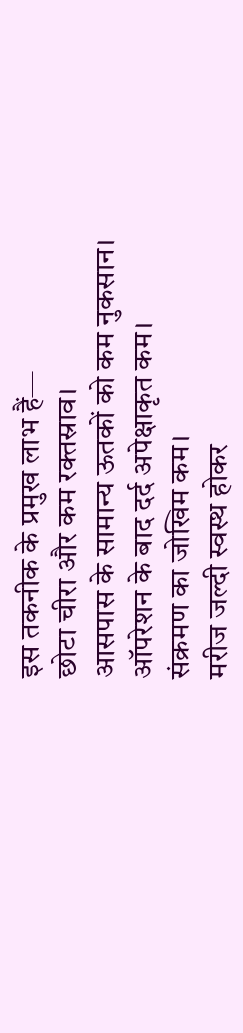इस तकनीक के प्रमुख लाभ हैं—
छोटा चीरा और कम रक्तस्राव।
आसपास के सामान्य ऊतकों को कम नुकसान।
ऑपरेशन के बाद दर्द अपेक्षाकृत कम।
संक्रमण का जोखिम कम।
मरीज जल्दी स्वस्थ होकर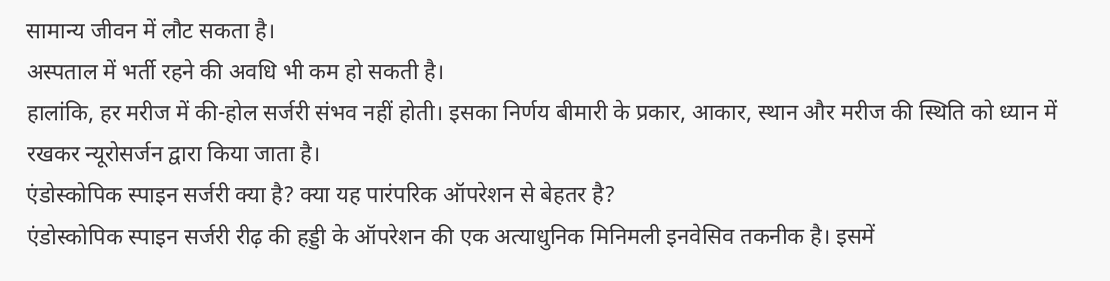सामान्य जीवन में लौट सकता है।
अस्पताल में भर्ती रहने की अवधि भी कम हो सकती है।
हालांकि, हर मरीज में की-होल सर्जरी संभव नहीं होती। इसका निर्णय बीमारी के प्रकार, आकार, स्थान और मरीज की स्थिति को ध्यान में रखकर न्यूरोसर्जन द्वारा किया जाता है।
एंडोस्कोपिक स्पाइन सर्जरी क्या है? क्या यह पारंपरिक ऑपरेशन से बेहतर है?
एंडोस्कोपिक स्पाइन सर्जरी रीढ़ की हड्डी के ऑपरेशन की एक अत्याधुनिक मिनिमली इनवेसिव तकनीक है। इसमें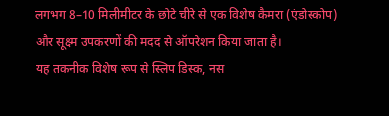लगभग 8–10 मिलीमीटर के छोटे चीरे से एक विशेष कैमरा (एंडोस्कोप) और सूक्ष्म उपकरणों की मदद से ऑपरेशन किया जाता है।
यह तकनीक विशेष रूप से स्लिप डिस्क, नस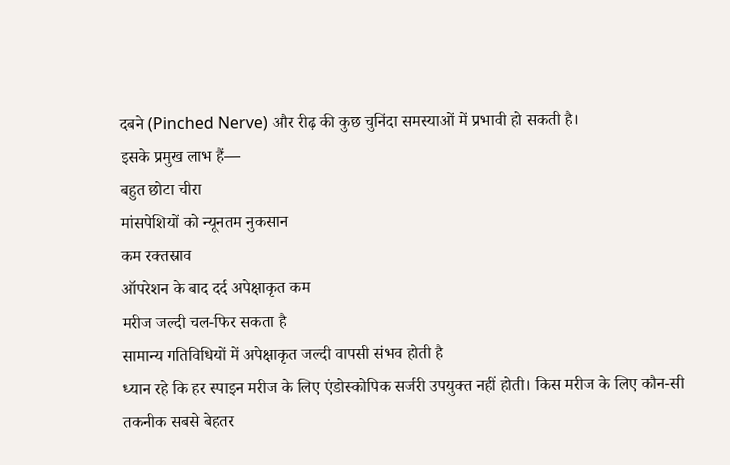दबने (Pinched Nerve) और रीढ़ की कुछ चुनिंदा समस्याओं में प्रभावी हो सकती है।
इसके प्रमुख लाभ हैं—
बहुत छोटा चीरा
मांसपेशियों को न्यूनतम नुकसान
कम रक्तस्राव
ऑपरेशन के बाद दर्द अपेक्षाकृत कम
मरीज जल्दी चल-फिर सकता है
सामान्य गतिविधियों में अपेक्षाकृत जल्दी वापसी संभव होती है
ध्यान रहे कि हर स्पाइन मरीज के लिए एंडोस्कोपिक सर्जरी उपयुक्त नहीं होती। किस मरीज के लिए कौन-सी तकनीक सबसे बेहतर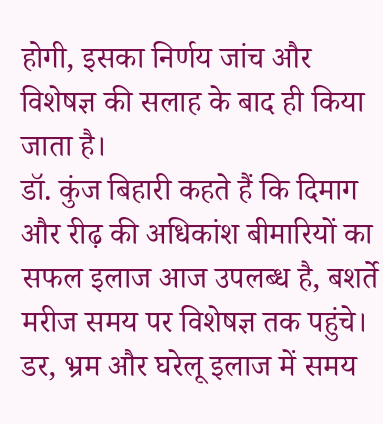होगी, इसका निर्णय जांच और विशेषज्ञ की सलाह के बाद ही किया जाता है।
डॉ. कुंज बिहारी कहते हैं कि दिमाग और रीढ़ की अधिकांश बीमारियों का सफल इलाज आज उपलब्ध है, बशर्ते मरीज समय पर विशेषज्ञ तक पहुंचे। डर, भ्रम और घरेलू इलाज में समय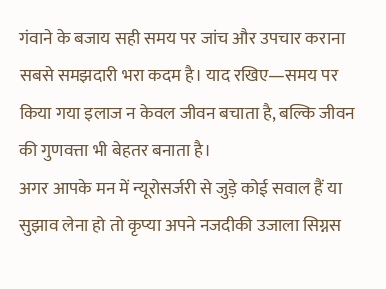गंवाने के बजाय सही समय पर जांच और उपचार कराना सबसे समझदारी भरा कदम है। याद रखिए—समय पर किया गया इलाज न केवल जीवन बचाता है, बल्कि जीवन की गुणवत्ता भी बेहतर बनाता है।
अगर आपके मन में न्यूरोसर्जरी से जुड़े कोई सवाल हैं या सुझाव लेना हो तो कृप्या अपने नजदीकी उजाला सिग्नस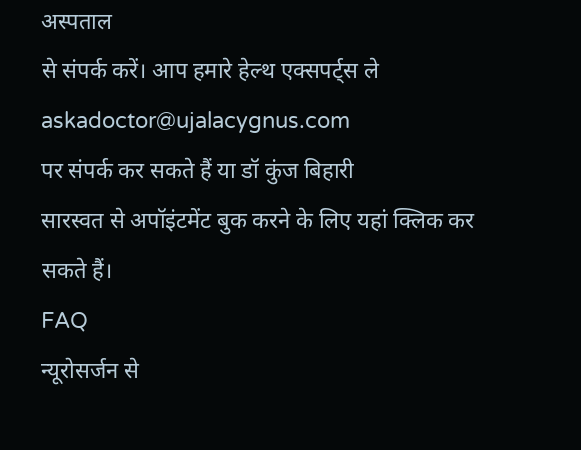अस्पताल
से संपर्क करें। आप हमारे हेल्थ एक्सपर्ट्स ले askadoctor@ujalacygnus.com
पर संपर्क कर सकते हैं या डॉ कुंज बिहारी
सारस्वत से अपॉइंटमेंट बुक करने के लिए यहां क्लिक कर सकते हैं।
FAQ
न्यूरोसर्जन से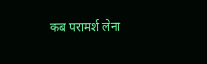कब परामर्श लेना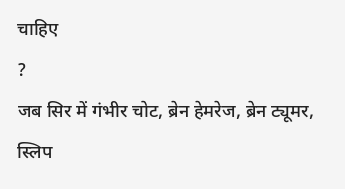चाहिए
?
जब सिर में गंभीर चोट, ब्रेन हेमरेज, ब्रेन ट्यूमर, स्लिप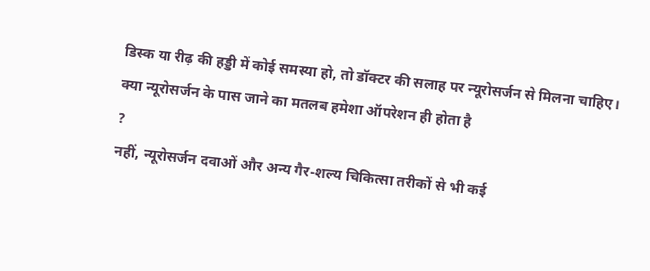डिस्क या रीढ़ की हड्डी में कोई समस्या हो, तो डॉक्टर की सलाह पर न्यूरोसर्जन से मिलना चाहिए।
क्या न्यूरोसर्जन के पास जाने का मतलब हमेशा ऑपरेशन ही होता है
?
नहीं, न्यूरोसर्जन दवाओं और अन्य गैर-शल्य चिकित्सा तरीकों से भी कई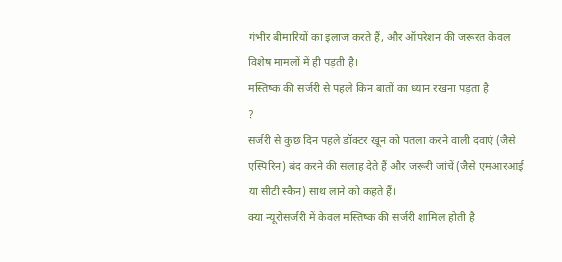गंभीर बीमारियों का इलाज करते हैं, और ऑपरेशन की जरूरत केवल विशेष मामलों में ही पड़ती है।
मस्तिष्क की सर्जरी से पहले किन बातों का ध्यान रखना पड़ता है
?
सर्जरी से कुछ दिन पहले डॉक्टर खून को पतला करने वाली दवाएं (जैसे एस्पिरिन) बंद करने की सलाह देते हैं और जरूरी जांचें (जैसे एमआरआई या सीटी स्कैन) साथ लाने को कहते हैं।
क्या न्यूरोसर्जरी में केवल मस्तिष्क की सर्जरी शामिल होती है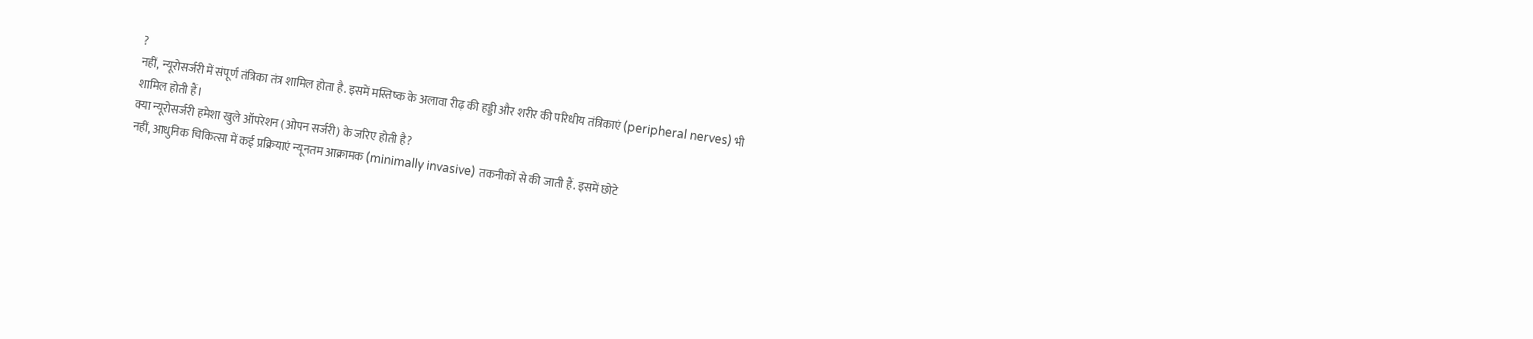?
नहीं, न्यूरोसर्जरी में संपूर्ण तंत्रिका तंत्र शामिल होता है. इसमें मस्तिष्क के अलावा रीढ़ की हड्डी और शरीर की परिधीय तंत्रिकाएं (peripheral nerves) भी शामिल होती हैं।
क्या न्यूरोसर्जरी हमेशा खुले ऑपरेशन (ओपन सर्जरी) के जरिए होती है?
नहीं, आधुनिक चिकित्सा में कई प्रक्रियाएं न्यूनतम आक्रामक (minimally invasive) तकनीकों से की जाती हैं. इसमें छोटे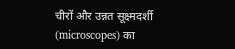चीरों और उन्नत सूक्ष्मदर्शी (microscopes) का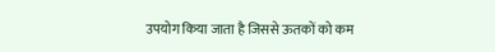उपयोग किया जाता है जिससे ऊतकों को कम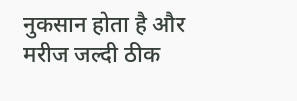नुकसान होता है और मरीज जल्दी ठीक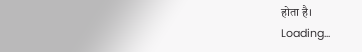होता है।
Loading...